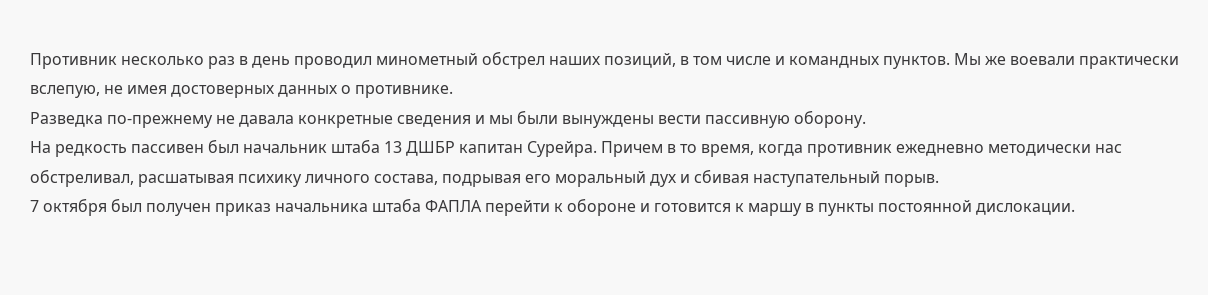Противник несколько раз в день проводил минометный обстрел наших позиций, в том числе и командных пунктов. Мы же воевали практически вслепую, не имея достоверных данных о противнике.
Разведка по-прежнему не давала конкретные сведения и мы были вынуждены вести пассивную оборону.
На редкость пассивен был начальник штаба 13 ДШБР капитан Сурейра. Причем в то время, когда противник ежедневно методически нас обстреливал, расшатывая психику личного состава, подрывая его моральный дух и сбивая наступательный порыв.
7 октября был получен приказ начальника штаба ФАПЛА перейти к обороне и готовится к маршу в пункты постоянной дислокации.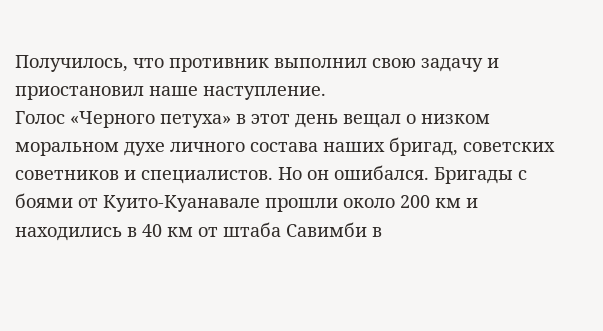Получилось, что противник выполнил свою задачу и приостановил наше наступление.
Голос «Черного петуха» в этот день вещал о низком моральном духе личного состава наших бригад, советских советников и специалистов. Но он ошибался. Бригады с боями от Куито-Куанавале прошли около 200 км и находились в 40 км от штаба Савимби в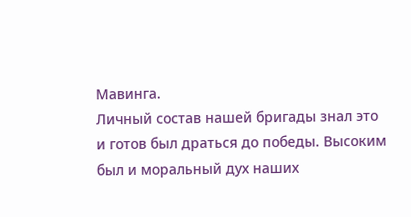Мавинга.
Личный состав нашей бригады знал это и готов был драться до победы. Высоким был и моральный дух наших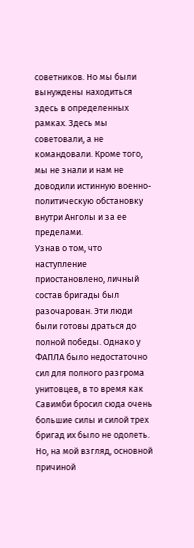советников. Но мы были вынуждены находиться здесь в определенных рамках. Здесь мы советовали, а не командовали. Кроме того, мы не знали и нам не доводили истинную военно-политическую обстановку внутри Анголы и за ее пределами.
Узнав о том, что наступление приостановлено, личный состав бригады был разочарован. Эти люди были готовы драться до полной победы. Однако у ФАПЛА было недостаточно сил для полного разгрома унитовцев, в то время как Савимби бросил сюда очень большие силы и силой трех бригад их было не одолеть.
Но, на мой взгляд, основной причиной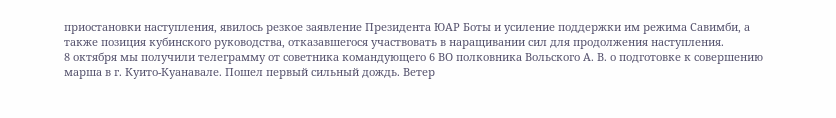приостановки наступления, явилось резкое заявление Президента ЮАР Боты и усиление поддержки им режима Савимби, а также позиция кубинского руководства, отказавшегося участвовать в наращивании сил для продолжения наступления.
8 октября мы получили телеграмму от советника командующего 6 ВО полковника Вольского А. В. о подготовке к совершению марша в г. Куито-Куанавале. Пошел первый сильный дождь. Ветер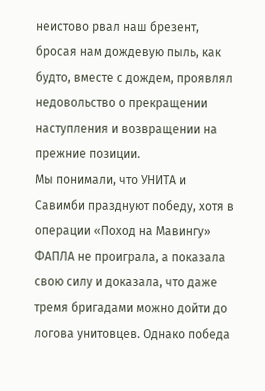неистово рвал наш брезент, бросая нам дождевую пыль, как будто, вместе с дождем, проявлял недовольство о прекращении наступления и возвращении на прежние позиции.
Мы понимали, что УНИТА и Савимби празднуют победу, хотя в операции «Поход на Мавингу» ФАПЛА не проиграла, а показала свою силу и доказала, что даже тремя бригадами можно дойти до логова унитовцев. Однако победа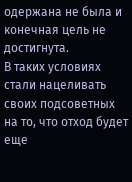одержана не была и конечная цель не достигнута.
В таких условиях стали нацеливать своих подсоветных на то, что отход будет еще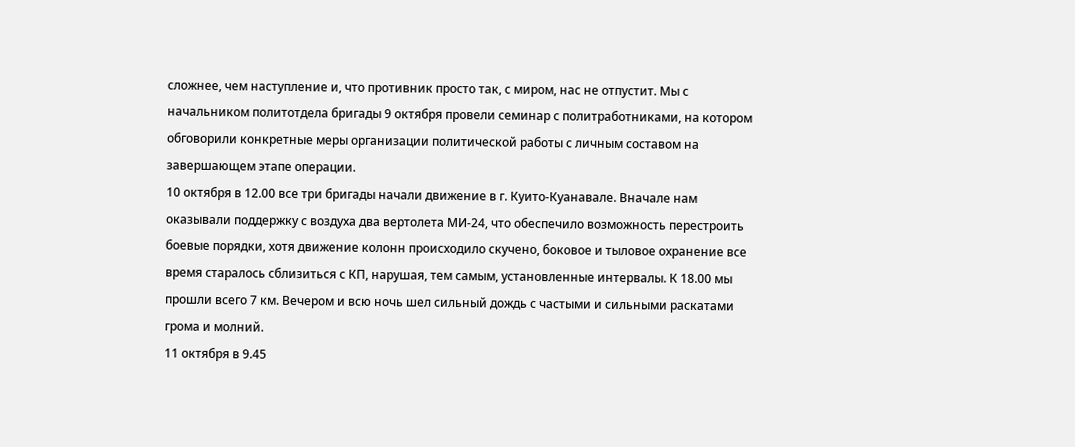сложнее, чем наступление и, что противник просто так, с миром, нас не отпустит. Мы с начальником политотдела бригады 9 октября провели семинар с политработниками, на котором обговорили конкретные меры организации политической работы с личным составом на завершающем этапе операции.
10 октября в 12.00 все три бригады начали движение в г. Куито-Куанавале. Вначале нам оказывали поддержку с воздуха два вертолета МИ-24, что обеспечило возможность перестроить боевые порядки, хотя движение колонн происходило скучено, боковое и тыловое охранение все время старалось сблизиться с КП, нарушая, тем самым, установленные интервалы. К 18.00 мы прошли всего 7 км. Вечером и всю ночь шел сильный дождь с частыми и сильными раскатами грома и молний.
11 октября в 9.45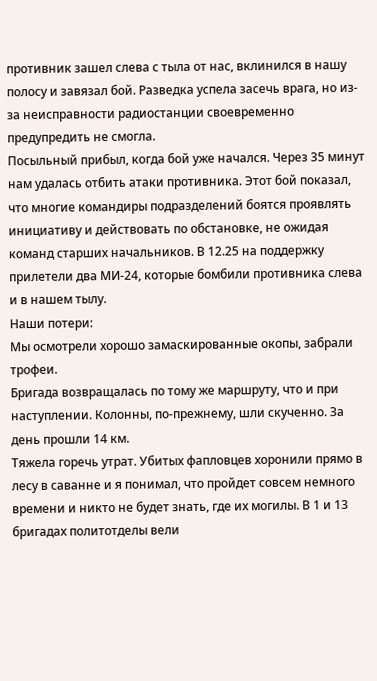противник зашел слева с тыла от нас, вклинился в нашу полосу и завязал бой. Разведка успела засечь врага, но из-за неисправности радиостанции своевременно предупредить не смогла.
Посыльный прибыл, когда бой уже начался. Через 35 минут нам удалась отбить атаки противника. Этот бой показал, что многие командиры подразделений боятся проявлять инициативу и действовать по обстановке, не ожидая команд старших начальников. В 12.25 на поддержку прилетели два МИ-24, которые бомбили противника слева и в нашем тылу.
Наши потери:
Мы осмотрели хорошо замаскированные окопы, забрали трофеи.
Бригада возвращалась по тому же маршруту, что и при наступлении. Колонны, по-прежнему, шли скученно. За день прошли 14 км.
Тяжела горечь утрат. Убитых фапловцев хоронили прямо в лесу в саванне и я понимал, что пройдет совсем немного времени и никто не будет знать, где их могилы. В 1 и 13 бригадах политотделы вели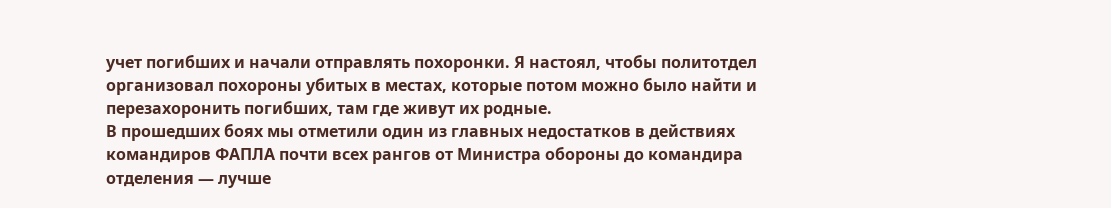учет погибших и начали отправлять похоронки. Я настоял, чтобы политотдел организовал похороны убитых в местах, которые потом можно было найти и перезахоронить погибших, там где живут их родные.
В прошедших боях мы отметили один из главных недостатков в действиях командиров ФАПЛА почти всех рангов от Министра обороны до командира отделения — лучше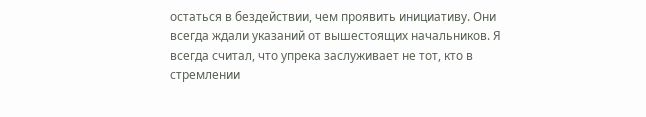остаться в бездействии, чем проявить инициативу. Они всегда ждали указаний от вышестоящих начальников. Я всегда считал, что упрека заслуживает не тот, кто в стремлении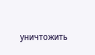уничтожить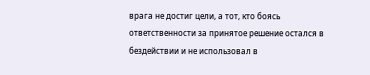врага не достиг цели, а тот, кто боясь ответственности за принятое решение остался в бездействии и не использовал в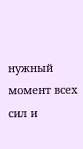нужный момент всех сил и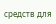средств для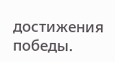достижения победы.